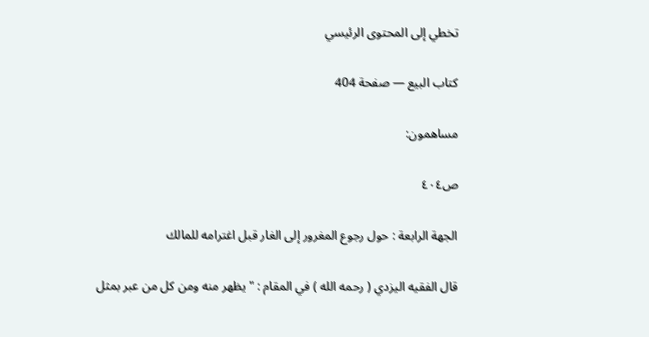تخطي إلى المحتوى الرئيسي

كتاب البيع — صفحة 404

مساهمون:

ص٤٠٤

الجهة الرابعة : حول رجوع المغرور إلى الغار قبل اغترامه للمالك

قال الفقيه اليزدي ( رحمه الله ) في المقام : " يظهر منه ومن كل من عبر بمثل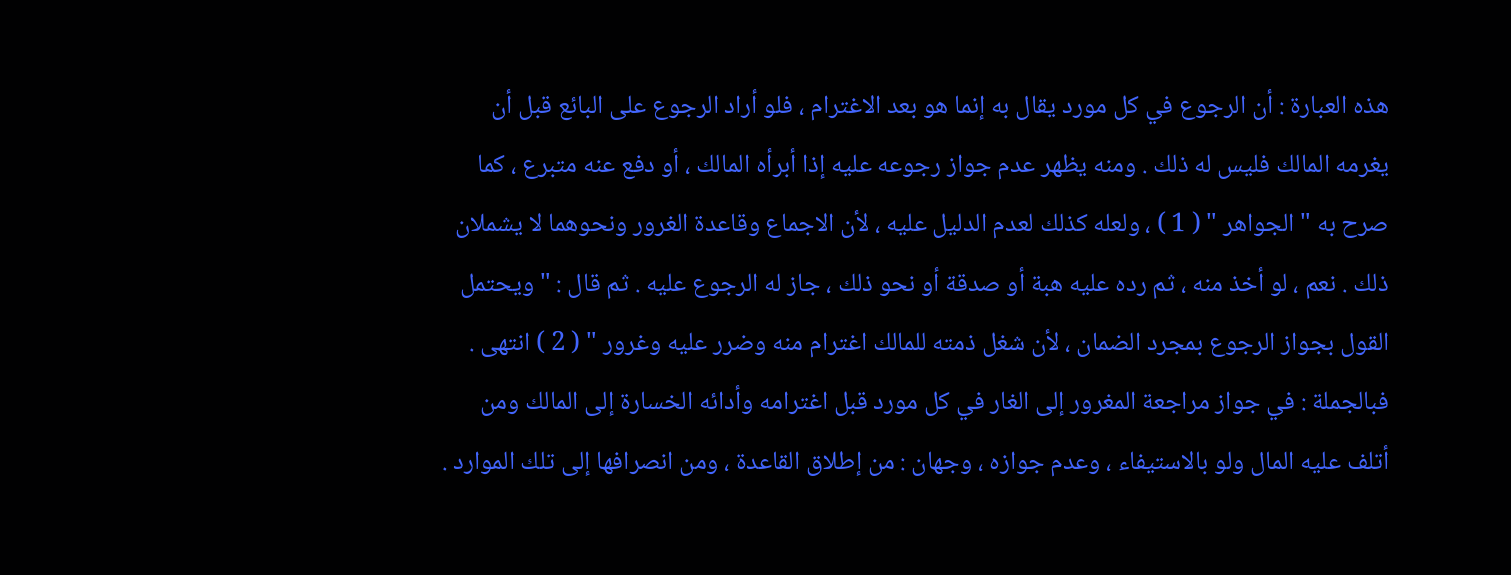هذه العبارة : أن الرجوع في كل مورد يقال به إنما هو بعد الاغترام ، فلو أراد الرجوع على البائع قبل أن يغرمه المالك فليس له ذلك . ومنه يظهر عدم جواز رجوعه عليه إذا أبرأه المالك ، أو دفع عنه متبرع ، كما صرح به " الجواهر " ( 1 ) ، ولعله كذلك لعدم الدليل عليه ، لأن الاجماع وقاعدة الغرور ونحوهما لا يشملان ذلك . نعم ، لو أخذ منه ، ثم رده عليه هبة أو صدقة أو نحو ذلك ، جاز له الرجوع عليه . ثم قال : " ويحتمل القول بجواز الرجوع بمجرد الضمان ، لأن شغل ذمته للمالك اغترام منه وضرر عليه وغرور " ( 2 ) انتهى . فبالجملة : في جواز مراجعة المغرور إلى الغار في كل مورد قبل اغترامه وأدائه الخسارة إلى المالك ومن أتلف عليه المال ولو بالاستيفاء ، وعدم جوازه ، وجهان : من إطلاق القاعدة ، ومن انصرافها إلى تلك الموارد .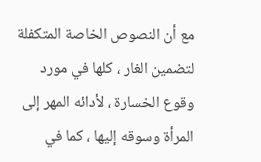مع أن النصوص الخاصة المتكفلة لتضمين الغار ، كلها في مورد وقوع الخسارة ، لأدائه المهر إلى المرأة وسوقه إليها ، كما في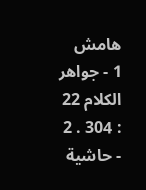هامش
1 - جواهر الكلام 22 : 304 . 2 - حاشية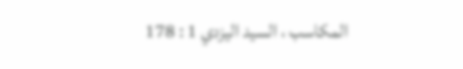المكاسب ، السيد اليزدي 1 : 178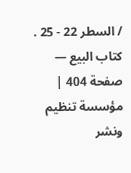/ السطر 22 - 25 .
كتاب البيع — صفحة 404 | مؤسسة تنظيم ونشر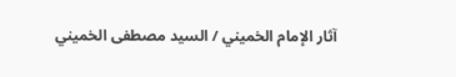آثار الإمام الخميني / السيد مصطفى الخميني